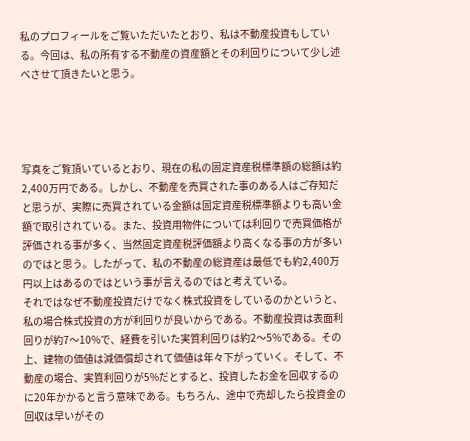私のプロフィールをご覧いただいたとおり、私は不動産投資もしている。今回は、私の所有する不動産の資産額とその利回りについて少し述べさせて頂きたいと思う。




写真をご覧頂いているとおり、現在の私の固定資産税標準額の総額は約2,400万円である。しかし、不動産を売買された事のある人はご存知だと思うが、実際に売買されている金額は固定資産税標準額よりも高い金額で取引されている。また、投資用物件については利回りで売買価格が評価される事が多く、当然固定資産税評価額より高くなる事の方が多いのではと思う。したがって、私の不動産の総資産は最低でも約2,400万円以上はあるのではという事が言えるのではと考えている。
それではなぜ不動産投資だけでなく株式投資をしているのかというと、私の場合株式投資の方が利回りが良いからである。不動産投資は表面利回りが約7〜10%で、経費を引いた実質利回りは約2〜5%である。その上、建物の価値は減価償却されて価値は年々下がっていく。そして、不動産の場合、実質利回りが5%だとすると、投資したお金を回収するのに20年かかると言う意味である。もちろん、途中で売却したら投資金の回収は早いがその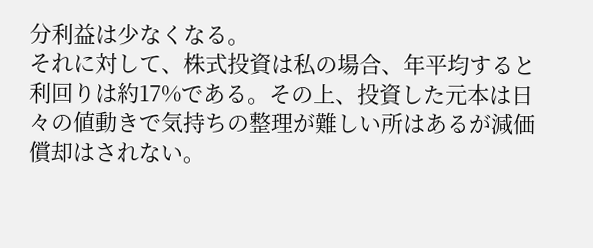分利益は少なくなる。
それに対して、株式投資は私の場合、年平均すると利回りは約17%である。その上、投資した元本は日々の値動きで気持ちの整理が難しい所はあるが減価償却はされない。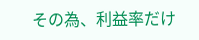その為、利益率だけ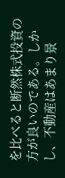を比べると断然株式投資の方が良いのである。しかし、不動産はあまり景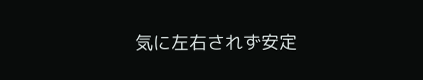気に左右されず安定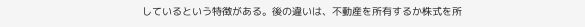しているという特徴がある。後の違いは、不動産を所有するか株式を所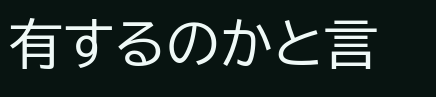有するのかと言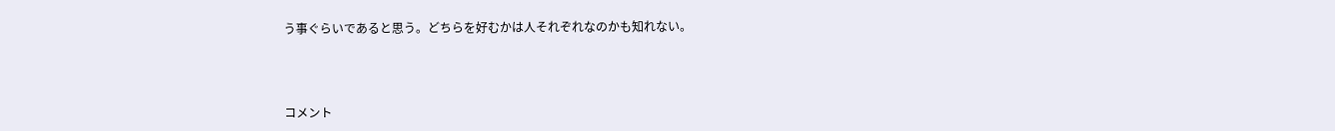う事ぐらいであると思う。どちらを好むかは人それぞれなのかも知れない。



コメント